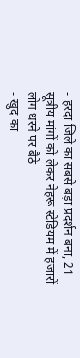- हरदा जिले का सबसे बड़ा प्रदर्शन बना, 21 सूत्रीय मांगों को लेकर नेहरू स्टेडियम में हजारों लोग धरने पर बैठे
- खुद का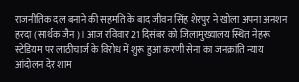राजनीतिक दल बनाने की सहमति के बाद जीवन सिंह शेरपुर ने खोला अपना अनशन
हरदा (सार्थक जैन)। आज रविवार 21 दिसंबर को जिलामुख्यालय स्थित नेहरू स्टेडियम पर लाठीचार्ज के विरोध में शुरू हुआ करणी सेना का जनक्रांति न्याय आंदोलन देर शाम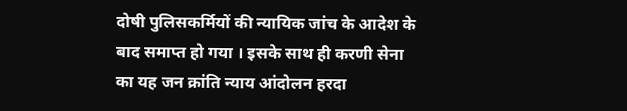दोषी पुलिसकर्मियों की न्यायिक जांच के आदेश के बाद समाप्त हो गया । इसके साथ ही करणी सेना का यह जन क्रांति न्याय आंदोलन हरदा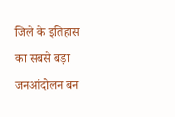जिले के इतिहास का सबसे बड़ा जनआंदोलन बन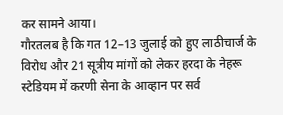कर सामने आया।
गौरतलब है कि गत 12–13 जुलाई को हुए लाठीचार्ज के विरोध और 21 सूत्रीय मांगों को लेकर हरदा के नेहरू स्टेडियम में करणी सेना के आव्हान पर सर्व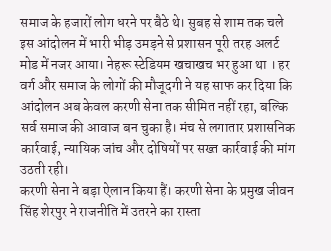समाज के हजारों लोग धरने पर बैठे थे। सुबह से शाम तक चले इस आंदोलन में भारी भीड़ उमड़ने से प्रशासन पूरी तरह अलर्ट मोड में नजर आया। नेहरू स्टेडियम खचाखच भर हुआ था । हर वर्ग और समाज के लोगों की मौजूदगी ने यह साफ कर दिया कि आंदोलन अब केवल करणी सेना तक सीमित नहीं रहा, बल्कि सर्व समाज की आवाज बन चुका है। मंच से लगातार प्रशासनिक कार्रवाई, न्यायिक जांच और दोषियों पर सख्त कार्रवाई की मांग उठती रही।
करणी सेना ने बड़ा ऐलान किया हैं। करणी सेना के प्रमुख जीवन सिंह शेरपुर ने राजनीति में उतरने का रास्ता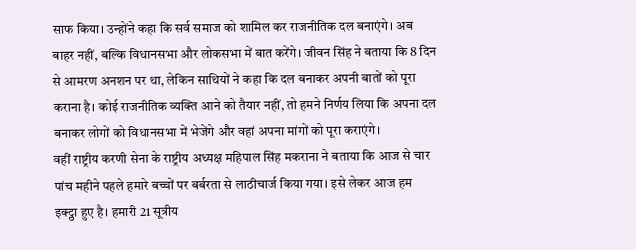साफ किया। उन्होंने कहा कि सर्व समाज को शामिल कर राजनीतिक दल बनाएंगे। अब बाहर नहीं, बल्कि विधानसभा और लोकसभा में बात करेंगे। जीवन सिंह ने बताया कि 8 दिन से आमरण अनशन पर था, लेकिन साथियों ने कहा कि दल बनाकर अपनी बातों को पूरा कराना है। कोई राजनीतिक व्यक्ति आने को तैयार नहीं, तो हमने निर्णय लिया कि अपना दल बनाकर लोगों को विधानसभा में भेजेंगे और वहां अपना मांगों को पूरा कराएंगे।
वहीं राष्ट्रीय करणी सेना के राष्ट्रीय अध्यक्ष महिपाल सिंह मकराना ने बताया कि आज से चार पांच महीने पहले हमारे बच्चों पर बर्बरता से लाठीचार्ज किया गया। इसे लेकर आज हम इक्ट्ठा हुए है। हमारी 21 सूत्रीय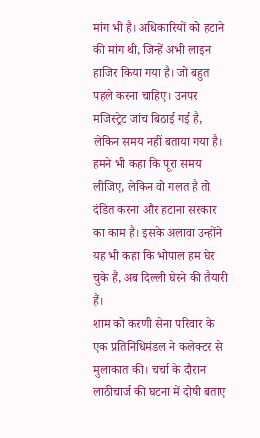मांग भी है। अधिकारियों को हटाने की मांग थी, जिन्हें अभी लाइन हाजिर किया गया है। जो बहुत पहले करना चाहिए। उनपर मजिस्ट्रेट जांच बिठाई गई है, लेकिन समय नहीं बताया गया है। हमने भी कहा कि पूरा समय लीजिए, लेकिन वो गलत है तो दंडित करना और हटाना सरकार का काम है। इसके अलावा उन्होंने यह भी कहा कि भोपाल हम घेर चुके हैं, अब दिल्ली घेरने की तैयारी हैं।
शाम को करणी सेना परिवार के एक प्रतिनिधिमंडल ने कलेक्टर से मुलाकात की। चर्चा के दौरान लाठीचार्ज की घटना में दोषी बताए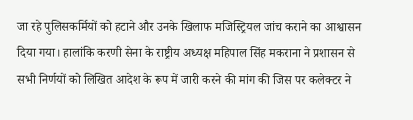जा रहे पुलिसकर्मियों को हटाने और उनके खिलाफ मजिस्ट्रियल जांच कराने का आश्वासन दिया गया। हालांकि करणी सेना के राष्ट्रीय अध्यक्ष महिपाल सिंह मकराना ने प्रशासन से सभी निर्णयों को लिखित आदेश के रूप में जारी करने की मांग की जिस पर कलेक्टर ने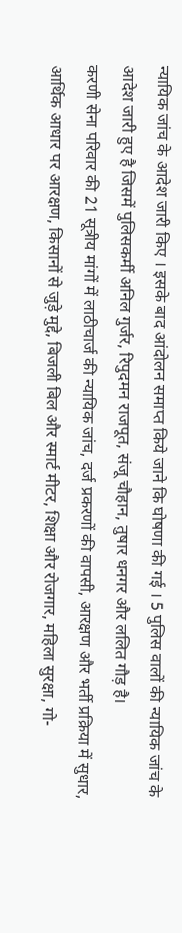न्यायिक जांच के आदेश जारी किए । इसके बाद आंदोलन समाप्त किये जाने कि घोषणा की गई । 5 पुलिस वालों की न्यायिक जांच के आदेश जारी हुए है जिसमें पुलिसकर्मी अनिल गुर्जर, रिपुदमन राजपूत, संजू चौहान, तुषार धनगर और ललित गौड़ है।
करणी सेना परिवार की 21 सूत्रीय मांगों में लाठीचार्ज की न्यायिक जांच, दर्ज प्रकरणों की वापसी, आरक्षण और भर्ती प्रक्रिया में सुधार, आर्थिक आधार पर आरक्षण, किसानों से जुड़े मुद्दे, बिजली बिल और स्मार्ट मीटर, शिक्षा और रोजगार, महिला सुरक्षा, गो-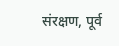संरक्षण, पूर्व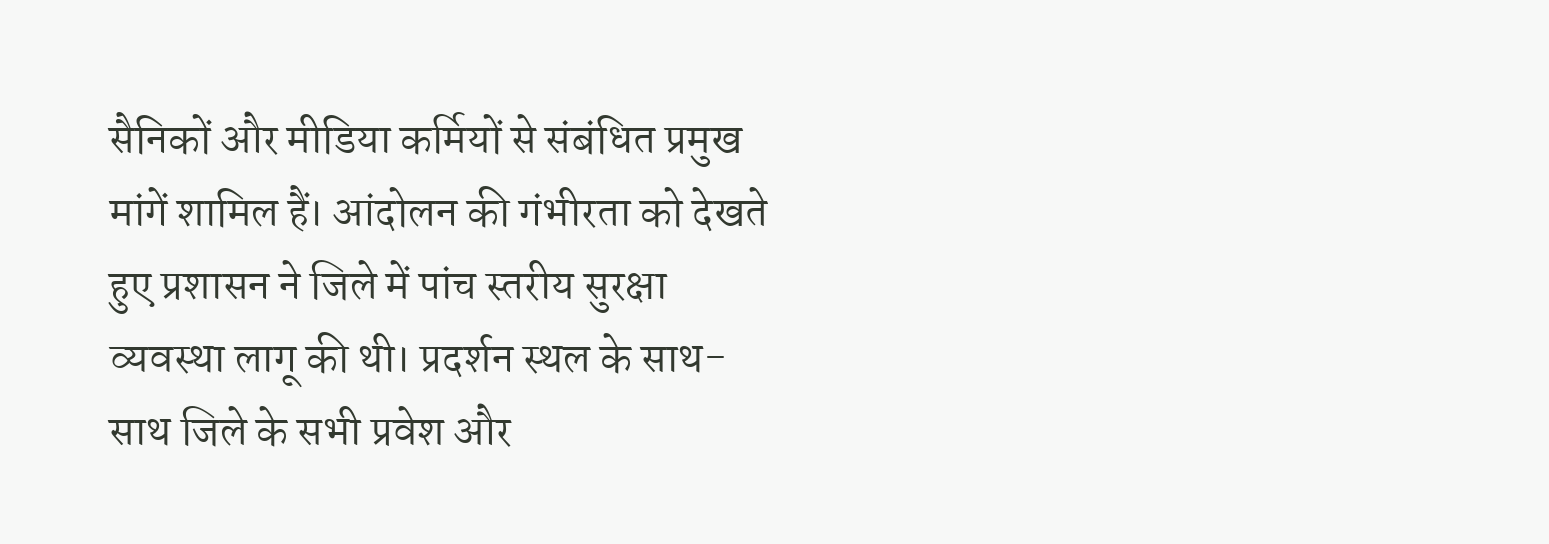सैनिकों और मीडिया कर्मियों से संबंधित प्रमुख मांगें शामिल हैं। आंदोलन की गंभीरता को देखते हुए प्रशासन ने जिले में पांच स्तरीय सुरक्षा व्यवस्था लागू की थी। प्रदर्शन स्थल के साथ-साथ जिले के सभी प्रवेश और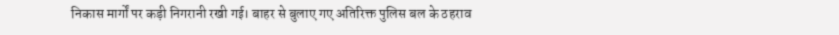निकास मार्गों पर कड़ी निगरानी रखी गई। बाहर से बुलाए गए अतिरिक्त पुलिस बल के ठहराव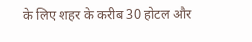के लिए शहर के करीब 30 होटल और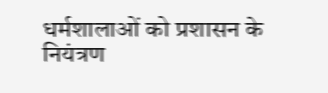धर्मशालाओं को प्रशासन के नियंत्रण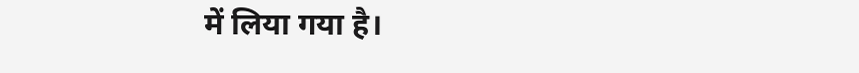में लिया गया है।